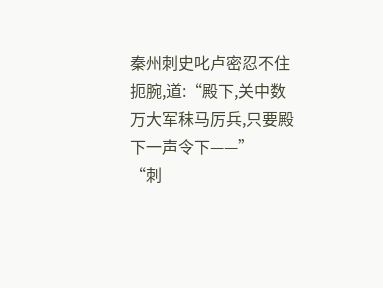秦州刺史叱卢密忍不住扼腕,道:“殿下,关中数万大军秣马厉兵,只要殿下一声令下——”
“刺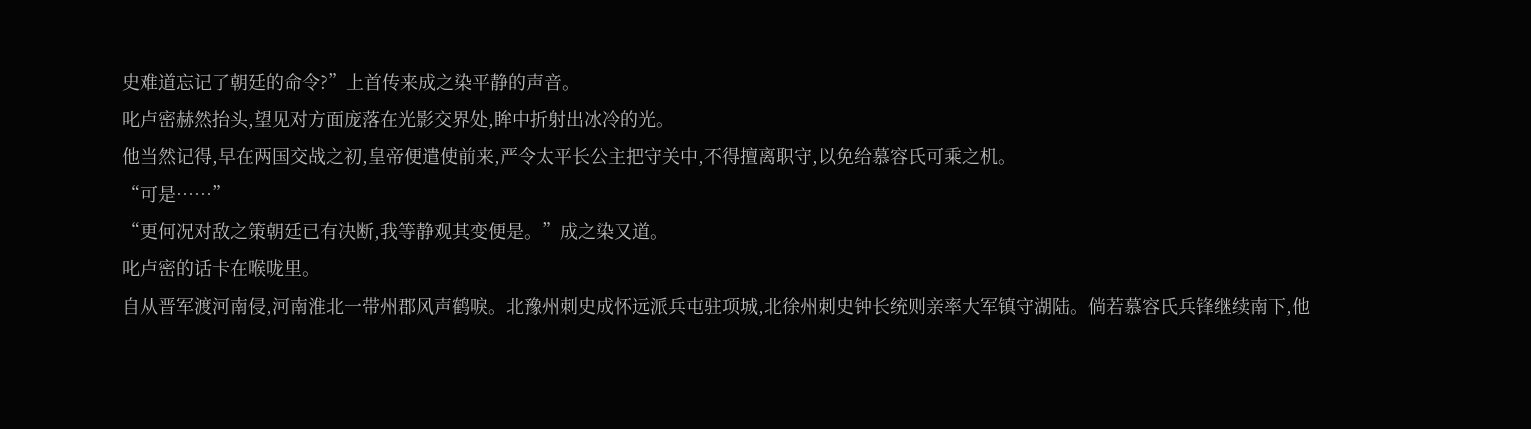史难道忘记了朝廷的命令?”上首传来成之染平静的声音。
叱卢密赫然抬头,望见对方面庞落在光影交界处,眸中折射出冰冷的光。
他当然记得,早在两国交战之初,皇帝便遣使前来,严令太平长公主把守关中,不得擅离职守,以免给慕容氏可乘之机。
“可是……”
“更何况对敌之策朝廷已有决断,我等静观其变便是。”成之染又道。
叱卢密的话卡在喉咙里。
自从晋军渡河南侵,河南淮北一带州郡风声鹤唳。北豫州刺史成怀远派兵屯驻项城,北徐州刺史钟长统则亲率大军镇守湖陆。倘若慕容氏兵锋继续南下,他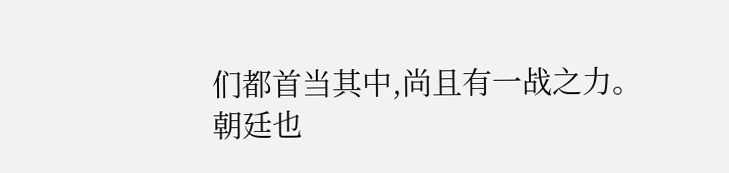们都首当其中,尚且有一战之力。
朝廷也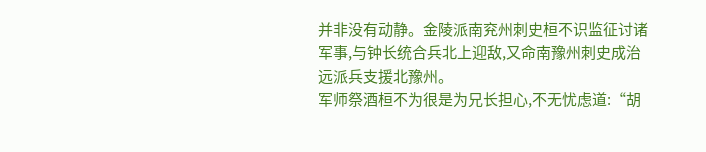并非没有动静。金陵派南兖州刺史桓不识监征讨诸军事,与钟长统合兵北上迎敌,又命南豫州刺史成治远派兵支援北豫州。
军师祭酒桓不为很是为兄长担心,不无忧虑道:“胡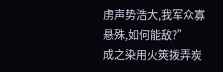虏声势浩大,我军众寡悬殊,如何能敌?”
成之染用火筴拨弄炭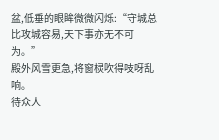盆,低垂的眼眸微微闪烁:“守城总比攻城容易,天下事亦无不可为。”
殿外风雪更急,将窗棂吹得吱呀乱响。
待众人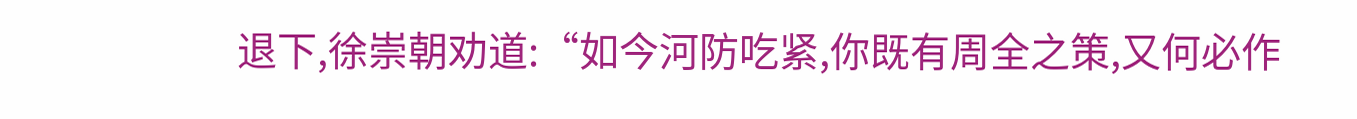退下,徐崇朝劝道:“如今河防吃紧,你既有周全之策,又何必作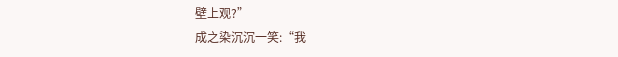壁上观?”
成之染沉沉一笑:“我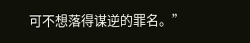可不想落得谋逆的罪名。”